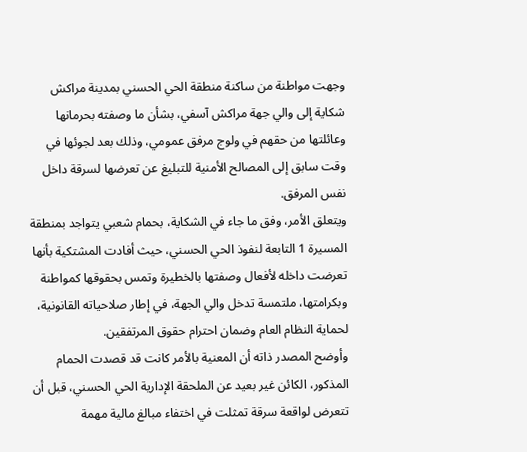وجهت مواطنة من ساكنة منطقة الحي الحسني بمدينة مراكش شكاية إلى والي جهة مراكش آسفي، بشأن ما وصفته بحرمانها وعائلتها من حقهم في ولوج مرفق عمومي، وذلك بعد لجوئها في وقت سابق إلى المصالح الأمنية للتبليغ عن تعرضها لسرقة داخل نفس المرفق.
ويتعلق الأمر، وفق ما جاء في الشكاية، بحمام شعبي يتواجد بمنطقة المسيرة 1 التابعة لنفوذ الحي الحسني، حيث أفادت المشتكية بأنها تعرضت داخله لأفعال وصفتها بالخطيرة وتمس بحقوقها كمواطنة وبكرامتها، ملتمسة تدخل والي الجهة، في إطار صلاحياته القانونية، لحماية النظام العام وضمان احترام حقوق المرتفقين.
وأوضح المصدر ذاته أن المعنية بالأمر كانت قد قصدت الحمام المذكور، الكائن غير بعيد عن الملحقة الإدارية الحي الحسني، قبل أن تتعرض لواقعة سرقة تمثلت في اختفاء مبالغ مالية مهمة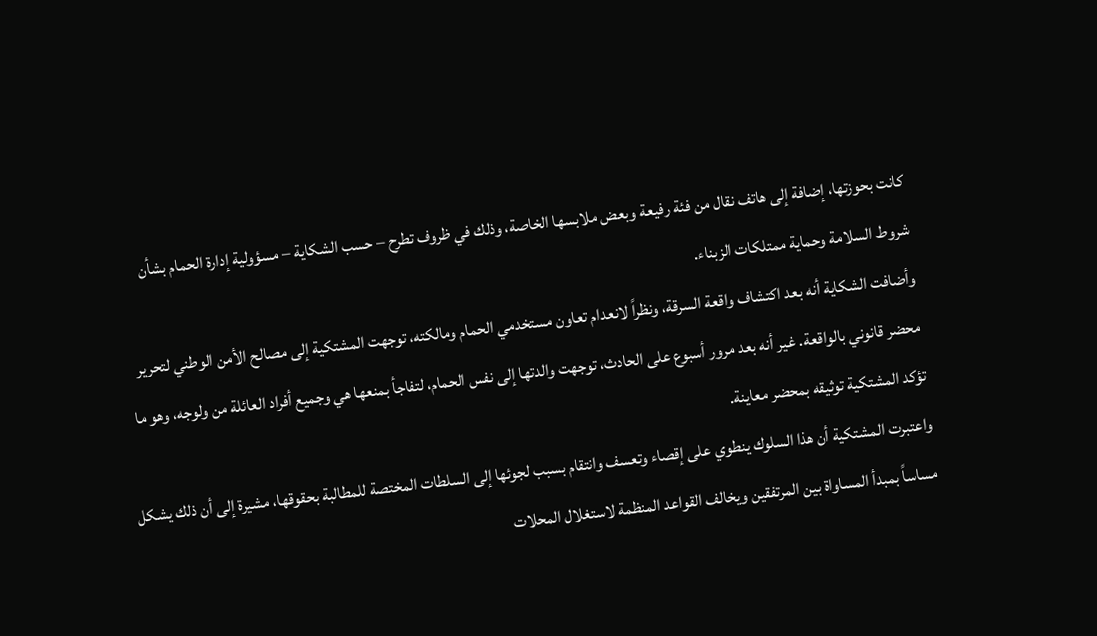كانت بحوزتها، إضافة إلى هاتف نقال من فئة رفيعة وبعض ملابسها الخاصة، وذلك في ظروف تطرح – حسب الشكاية – مسؤولية إدارة الحمام بشأن شروط السلامة وحماية ممتلكات الزبناء.
وأضافت الشكاية أنه بعد اكتشاف واقعة السرقة، ونظراً لانعدام تعاون مستخدمي الحمام ومالكته، توجهت المشتكية إلى مصالح الأمن الوطني لتحرير محضر قانوني بالواقعة. غير أنه بعد مرور أسبوع على الحادث، توجهت والدتها إلى نفس الحمام، لتفاجأ بمنعها هي وجميع أفراد العائلة من ولوجه، وهو ما تؤكد المشتكية توثيقه بمحضر معاينة.
واعتبرت المشتكية أن هذا السلوك ينطوي على إقصاء وتعسف وانتقام بسبب لجوئها إلى السلطات المختصة للمطالبة بحقوقها، مشيرة إلى أن ذلك يشكل مساساً بمبدأ المساواة بين المرتفقين ويخالف القواعد المنظمة لاستغلال المحلات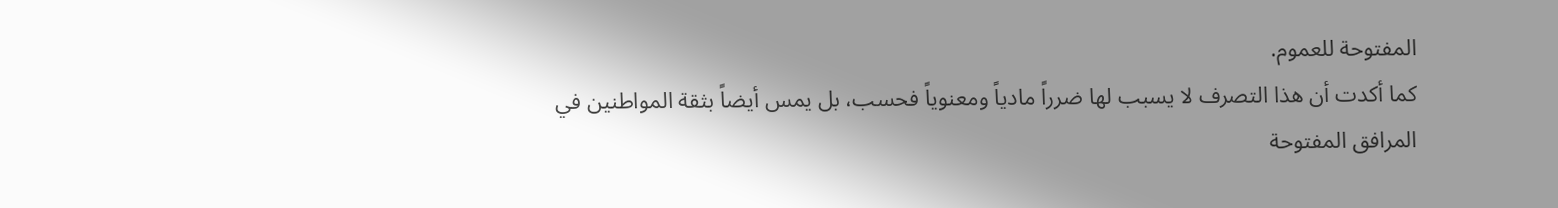المفتوحة للعموم.
كما أكدت أن هذا التصرف لا يسبب لها ضرراً مادياً ومعنوياً فحسب، بل يمس أيضاً بثقة المواطنين في المرافق المفتوحة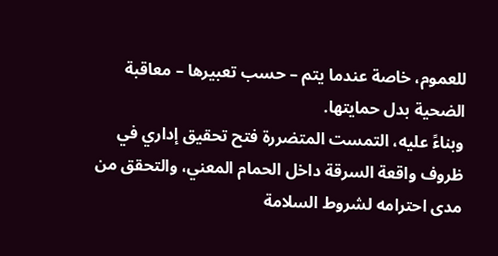للعموم، خاصة عندما يتم – حسب تعبيرها – معاقبة الضحية بدل حمايتها.
وبناءً عليه، التمست المتضررة فتح تحقيق إداري في ظروف واقعة السرقة داخل الحمام المعني، والتحقق من مدى احترامه لشروط السلامة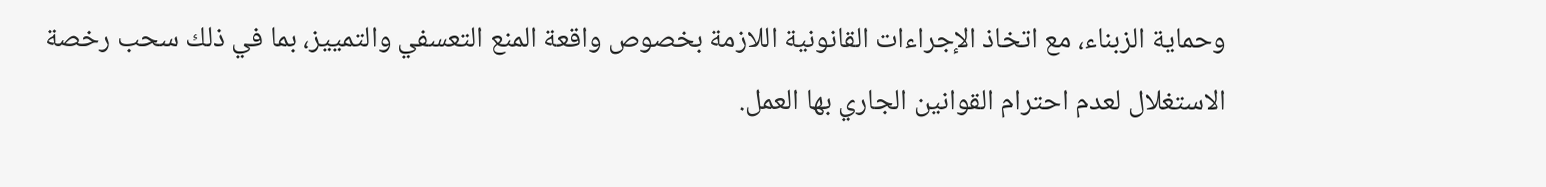وحماية الزبناء، مع اتخاذ الإجراءات القانونية اللازمة بخصوص واقعة المنع التعسفي والتمييز، بما في ذلك سحب رخصة الاستغلال لعدم احترام القوانين الجاري بها العمل.